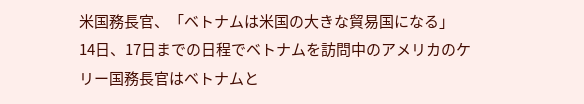米国務長官、「ベトナムは米国の大きな貿易国になる」
14日、17日までの日程でベトナムを訪問中のアメリカのケリー国務長官はベトナムと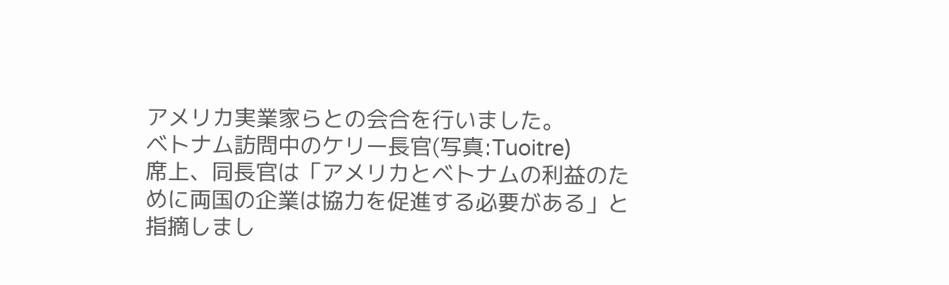アメリカ実業家らとの会合を行いました。
ベトナム訪問中のケリー長官(写真:Tuoitre)
席上、同長官は「アメリカとベトナムの利益のために両国の企業は協力を促進する必要がある」と指摘しまし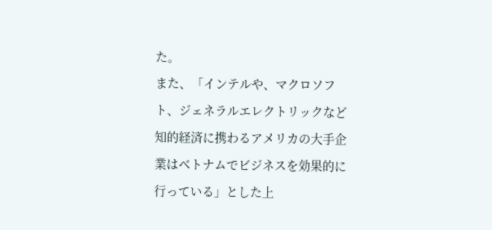た。
また、「インテルや、マクロソフト、ジェネラルエレクトリックなど知的経済に携わるアメリカの大手企業はベトナムでビジネスを効果的に行っている」とした上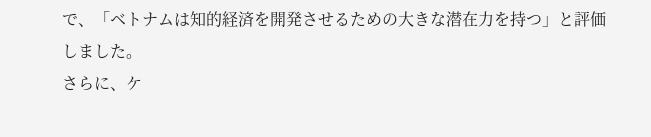で、「ベトナムは知的経済を開発させるための大きな潜在力を持つ」と評価しました。
さらに、ケ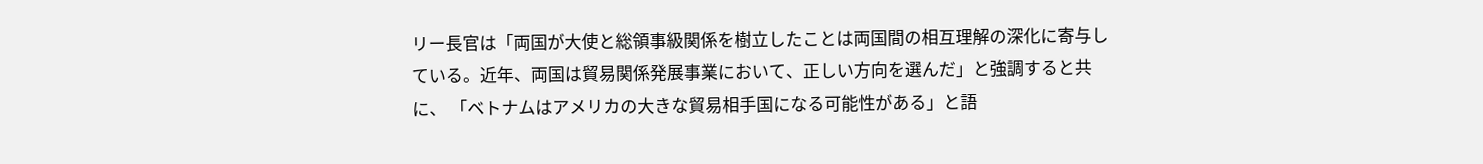リー長官は「両国が大使と総領事級関係を樹立したことは両国間の相互理解の深化に寄与している。近年、両国は貿易関係発展事業において、正しい方向を選んだ」と強調すると共に、 「ベトナムはアメリカの大きな貿易相手国になる可能性がある」と語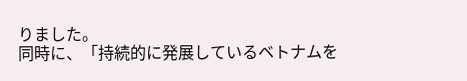りました。
同時に、「持続的に発展しているベトナムを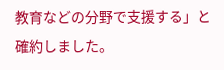教育などの分野で支援する」と確約しました。